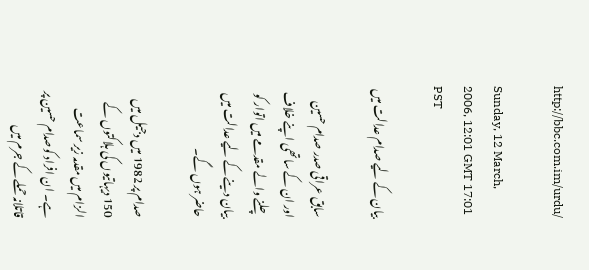http://bbc.com.im/urdu/

Sunday, 12 March, 2006, 12:01 GMT 17:01 PST

بیان کے لیے صدام عدالت میں

سابق عراقی صدر صدام حسین اور ان کے ساتھی اپنے خلاف چلنے والے مقدمے میں اتوار کو بیان دینے کے لیے عدالت میں حاضر ہوں گے۔

صدام پر 1982 میں دجیل میں 150 دیہاتیوں کی ہلاکتوں کے الزام میں مقدمہ زیر سماعت ہے۔ ان افراد کوصدام حسین پر قاتلانہ حملے کے جرم میں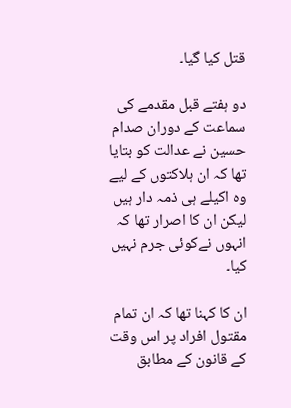قتل کیا گیا۔

دو ہفتے قبل مقدمے کی سماعت کے دوران صدام حسین نے عدالت کو بتایا تھا کہ ان ہلاکتوں کے لیے وہ اکیلے ہی ذمہ دار ہیں لیکن ان کا اصرار تھا کہ انہوں نےکوئی جرم نہیں کیا۔

ان کا کہنا تھا کہ ان تمام مقتول افراد پر اس وقت کے قانون کے مطابق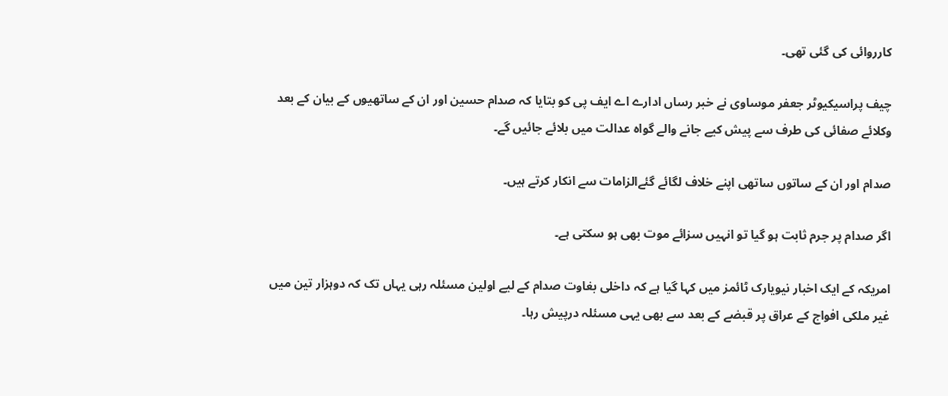کارروائی کی گئی تھی۔

چیف پراسیکیوٹر جعفر موساوی نے خبر رساں ادارے اے ایف پی کو بتایا کہ صدام حسین اور ان کے ساتھیوں کے بیان کے بعد وکلائے صفائی کی طرف سے پیش کیے جانے والے گواہ عدالت میں بلائے جائیں گے۔

صدام اور ان کے ساتوں ساتھی اپنے خلاف لگائے گئےالزامات سے انکار کرتے ہیں۔

اگر صدام پر جرم ثابت ہو گیا تو انہیں سزائے موت بھی ہو سکتی ہے۔

امریکہ کے ایک اخبار نیویارک ٹائمز میں کہا گیا ہے کہ داخلی بغاوت صدام کے لیے اولین مسئلہ رہی یہاں تک کہ دوہزار تین میں غیر ملکی افواج کے عراق پر قبضے کے بعد سے بھی یہی مسئلہ درپیش رہا۔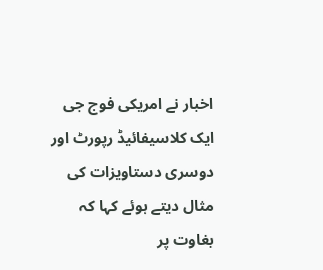اخبار نے امریکی فوج جی ایک کلاسیفائیڈ رپورٹ اور دوسری دستاویزات کی مثال دیتے ہوئے کہا کہ بغاوت پر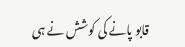قابو پانے کی کوشش نے ہی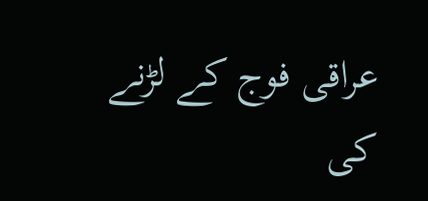عراقی فوج کے لڑنے کی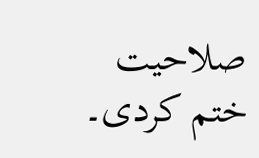صلاحیت ختم کردی۔